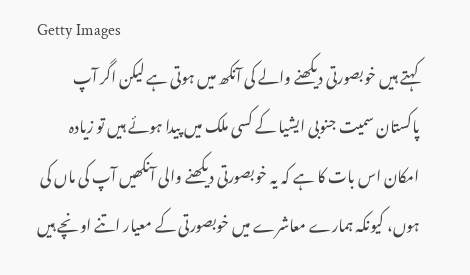Getty Images
کہتے ہیں خوبصورتی دیکھنے والے کی آنکھ میں ہوتی ہے لیکن اگر آپ پاکستان سمیت جنوبی ایشیا کے کسی ملک میں پیدا ہوئے ہیں تو زیادہ امکان اس بات کا ہے کہ یہ خوبصورتی دیکھنے والی آنکھیں آپ کی ماں کی ہوں، کیونکہ ہمارے معاشرے میں خوبصورتی کے معیار اتنے اونچے ہیں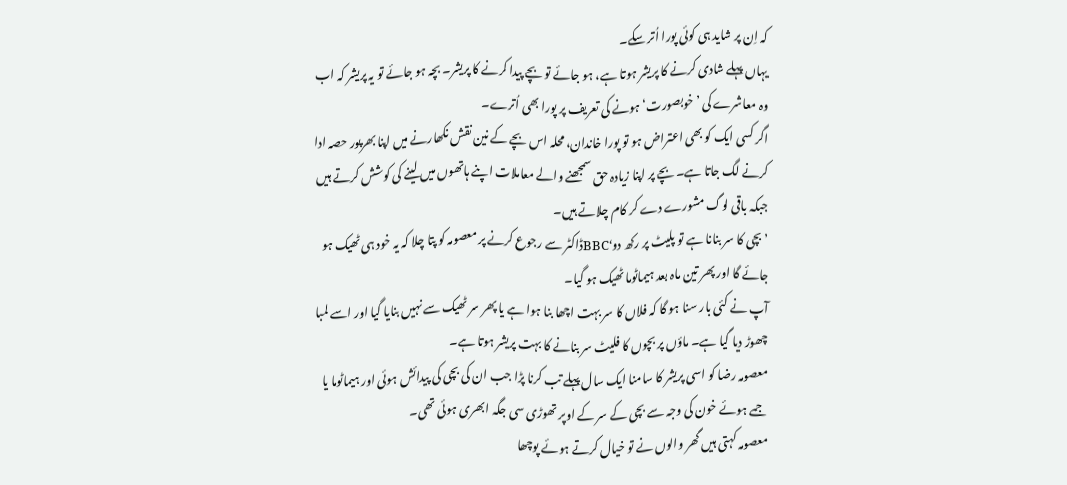کہ اِن پر شاید ہی کوئی پورا اُتر سکے۔
یہاں پہلے شادی کرنے کا پریشر ہوتا ہے، ہو جائے تو بچے پیدا کرنے کا پریشر۔ بچہ ہو جائے تو یہ پریشر کہ اب وہ معاشرے کی ’خوبصورت‘ ہونے کی تعریف پر پورا بھی اُترے۔
اگر کسی ایک کو بھی اعتراض ہو تو پورا خاندان، محلہ اس بچے کے نین نقش نکھارنے میں اپنا بھرپور حصہ ادا کرنے لگ جاتا ہے۔ بچے پر اپنا زیادہ حق سمجھنے والے معاملات اپنے ہاتھوں میں لینے کی کوشش کرتے ہیں جبکہ باقی لوگ مشورے دے کر کام چلاتے ہیں۔
’بچی کا سر بنانا ہے تو پلیٹ پر رکھ دو‘BBCڈاکٹر سے رجوع کرنے پر معصومہ کو پتا چلا کہ یہ خود ہی ٹھیک ہو جائے گا اور پھر تین ماہ بعد ہیماٹوما ٹھیک ہو گیا۔
آپ نے کئی بار سنا ہو گا کہ فلاں کا سر بہت اچھا بنا ہوا ہے یا پھر سر ٹھیک سے نہیں بنایا گیا اور اسے لمبا چھوڑ دیا گیا ہے۔ ماؤں پر بچوں کا فلیٹ سر بنانے کا بہت پریشر ہوتا ہے۔
معصومہ رضا کو اسی پریشر کا سامنا ایک سال پہلے تب کرنا پڑا جب ان کی بچی کی پیدائش ہوئی اور ہیماٹوما یا جمے ہوئے خون کی وجہ سے بچی کے سر کے اوپر تھوڑی سی جگہ ابھری ہوئی تھی۔
معصومہ کہتی ہیں گھر والوں نے تو خیال کرتے ہوئے پوچھا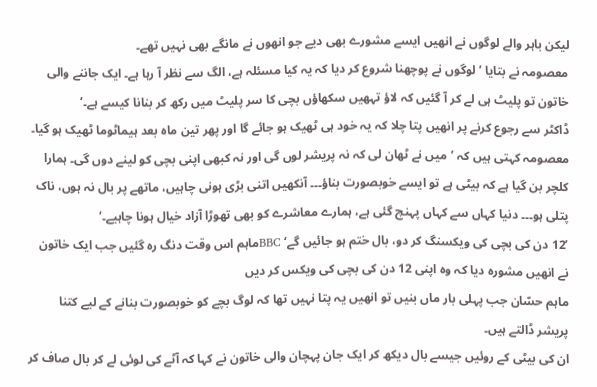لیکن باہر والے لوگوں نے انھیں ایسے مشورے بھی دیے جو انھوں نے مانگے بھی نہیں تھے۔
معصومہ نے بتایا ’لوگوں نے پوچھنا شروع کر دیا کہ یہ کیا مسئلہ ہے، الگ سے نظر آ رہا ہے۔ ایک جاننے والی خاتون تو پلیٹ ہی لے کر آ گئیں کہ لاؤ تہھیں سکھاؤں بچی کا سر پلیٹ میں رکھ کر بنانا کیسے ہے۔‘
ڈاکٹر سے رجوع کرنے پر انھیں پتا چلا کہ یہ خود ہی ٹھیک ہو جائے گا اور پھر تین ماہ بعد ہیماٹوما ٹھیک ہو گیا۔
معصومہ کہتی ہیں کہ ’میں نے ٹھان لی کہ نہ پریشر لوں گی اور نہ کبھی اپنی بچی کو لینے دوں گی۔ ہمارا کلچر بن گیا ہے کہ بیٹی ہے تو ایسے خوبصورت بناؤ۔۔۔ آنکھیں اتنی بڑی ہونی چاہیں، ماتھے پر بال نہ ہوں، ناک پتلی ہو۔۔۔ دنیا کہاں سے کہاں پہنچ گئی ہے، ہمارے معاشرے کو بھی تھوڑا آزاد خیال ہونا چاہیے۔‘
’12 دن کی بچی کی ویکسنگ کر دو، بال ختم ہو جائیں گے‘ BBCماہم اس وقت دنگ رہ گئیں جب ایک خاتون نے انھیں مشورہ دیا کہ وہ اپنی 12 دن کی بچی کی ویکس کر دیں
ماہم حسّان جب پہلی بار ماں بنیں تو انھیں یہ پتا نہیں تھا کہ لوگ بچے کو خوبصورت بنانے کے لیے کتنا پریشر ڈالتے ہیں۔
ان کی بیٹی کے روئیں جیسے بال دیکھ کر ایک جان پہچان والی خاتون نے کہا کہ آٹے کی لوئی لے کر بال صاف کر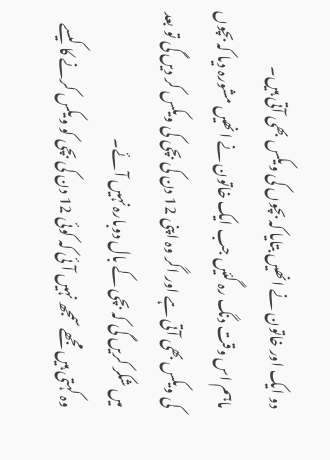دو ایک اور خاتون نے انھیں بتایا کہ بچوں کی ویکس بھی آتی ہیں۔
ماہم اس وقت دنگ رہ گئیں جب ایک خاتون نے انھیں مشورہ دیا کہ بچوں کی ویکس بھی آتی ہے اور اگر وہ اپنی 12 دن کی بچی کی ویکس کر دیں گی تو بعد میں شکر کریں گی کہ بچی کے بال دوبارہ نہیں آئے۔
وہ کہتی ہیں مجھے سمجھ نہیں آئی کہ کوئی 12 دن کی بچی کو ویکس کرنے کا کیسے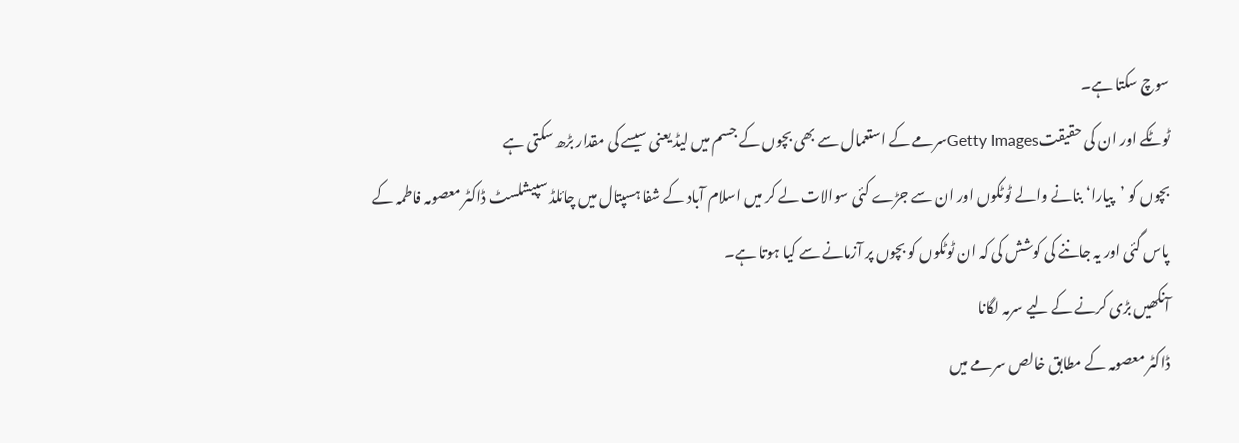سوچ سکتا ہے۔
ٹوٹکے اور ان کی حقیقتGetty Imagesسرمے کے استعمال سے بھی بچوں کے جسم میں لیڈ یعنی سیسے کی مقدار بڑھ سکتی ہے
بچوں کو ’پیارا‘ بنانے والے ٹوٹکوں اور ان سے جڑے کئی سوالات لے کر میں اسلام آباد کے شفا ہسپتال میں چائلڈ سپیشلسٹ ڈاکٹر معصومہ فاطمہ کے پاس گئی اور یہ جاننے کی کوشش کی کہ ان ٹوٹکوں کو بچوں پر آزمانے سے کیا ہوتا ہے۔
آنکھیں بڑی کرنے کے لیے سرمہ لگانا
ڈاکٹر معصومہ کے مطابق خالص سرمے میں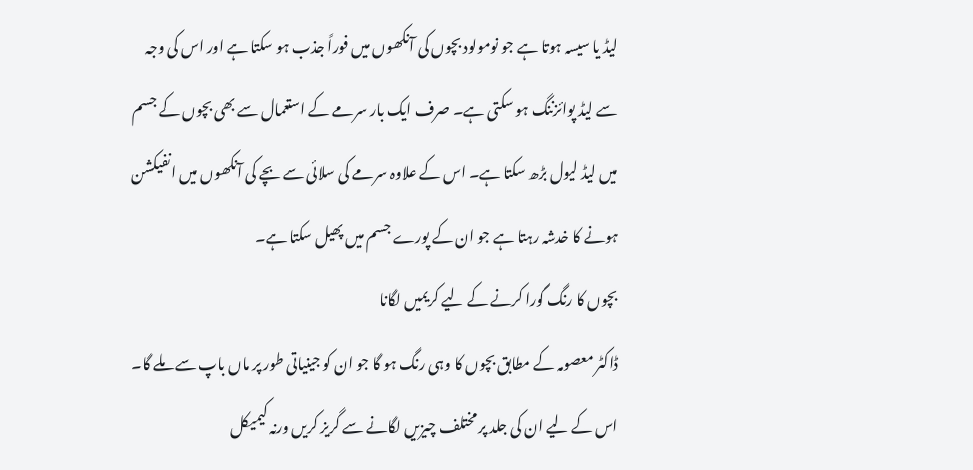لیڈ یا سیسہ ہوتا ہے جو نومولود بچوں کی آنکھوں میں فوراً جذب ہو سکتا ہے اور اس کی وجہ سے لیڈ پوائزننگ ہو سکتی ہے۔ صرف ایک بار سرمے کے استعمال سے بھی بچوں کے جسم میں لیڈ لیول بڑھ سکتا ہے۔ اس کے علاوہ سرمے کی سلائی سے بچے کی آنکھوں میں انفیکشن ہونے کا خدشہ رہتا ہے جو ان کے پورے جسم میں پھیل سکتا ہے۔
بچوں کا رنگ گورا کرنے کے لیے کریمیں لگانا
ڈاکٹر معصومہ کے مطابق بچوں کا وہی رنگ ہو گا جو ان کو جینیاتی طور پر ماں باپ سے ملے گا۔ اس کے لیے ان کی جلد پر مختلف چیزیں لگانے سے گریز کریں ورنہ کیمیکل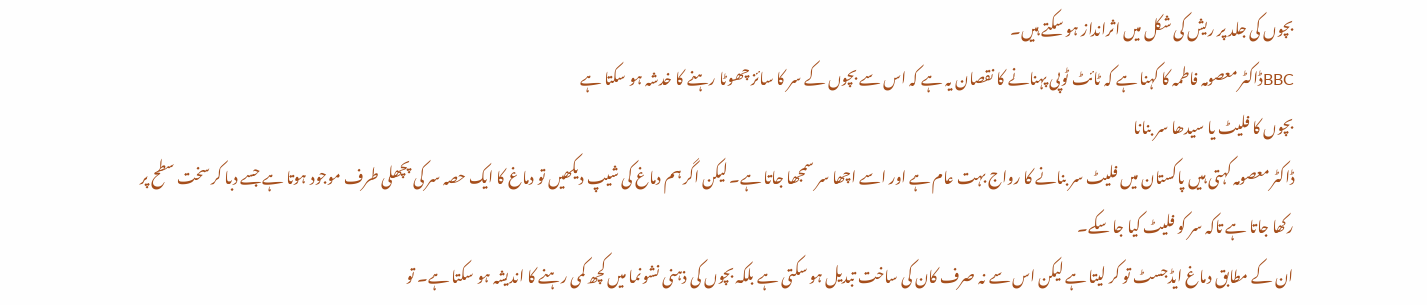بچوں کی جلد پر ریش کی شکل میں اثرانداز ہو سکتے ہیں۔
BBCڈاکٹر معصومہ فاطمہ کا کہنا ہے کہ ٹائٹ ٹوپی پہنانے کا نقصان یہ ہے کہ اس سے بچوں کے سر کا سائز چھوٹا رہنے کا خدشہ ہو سکتا ہے
بچوں کا فلیٹ یا سیدھا سر بنانا
ڈاکٹر معصومہ کہتی ہیں پاکستان میں فلیٹ سر بنانے کا رواج بہت عام ہے اور اسے اچھا سر سمجھا جاتا ہے۔ لیکن اگر ہم دماغ کی شیپ دیکھیں تو دماغ کا ایک حصہ سر کی پچھلی طرف موجود ہوتا ہے جسے دبا کر سخت سطح پر رکھا جاتا ہے تاکہ سر کو فلیٹ کیا جا سکے۔
ان کے مطابق دماغ ایڈجسٹ تو کر لیتا ہے لیکن اس سے نہ صرف کان کی ساخت تبدیل ہو سکتی ہے بلکہ بچوں کی ذہنی نشونما میں کچھ کمی رہنے کا اندیشہ ہو سکتا ہے۔ تو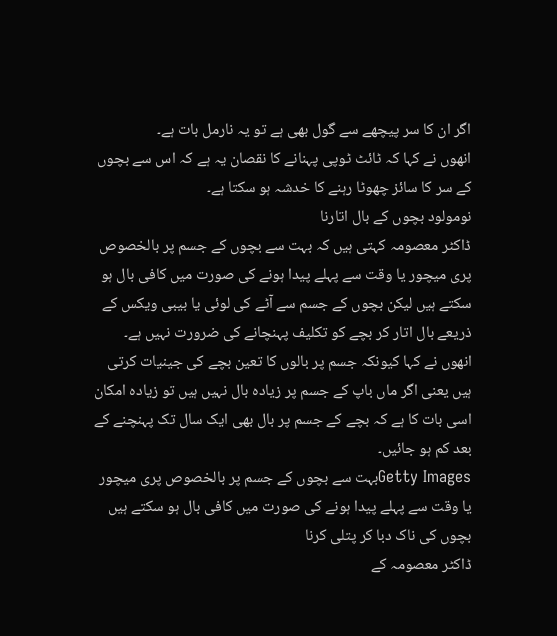اگر ان کا سر پیچھے سے گول بھی ہے تو یہ نارمل بات ہے۔
انھوں نے کہا کہ ٹائٹ ٹوپی پہنانے کا نقصان یہ ہے کہ اس سے بچوں کے سر کا سائز چھوٹا رہنے کا خدشہ ہو سکتا ہے۔
نومولود بچوں کے بال اتارنا
ڈاکٹر معصومہ کہتی ہیں کہ بہت سے بچوں کے جسم پر بالخصوص پری میچور یا وقت سے پہلے پیدا ہونے کی صورت میں کافی بال ہو سکتے ہیں لیکن بچوں کے جسم سے آٹے کی لوئی یا بیبی ویکس کے ذریعے بال اتار کر بچے کو تکلیف پہنچانے کی ضرورت نہیں ہے۔
انھوں نے کہا کیونکہ جسم پر بالوں کا تعین بچے کی جینیات کرتی ہیں یعنی اگر ماں باپ کے جسم پر زیادہ بال نہیں ہیں تو زیادہ امکان اسی بات کا ہے کہ بچے کے جسم پر بال بھی ایک سال تک پہنچنے کے بعد کم ہو جائیں۔
Getty Imagesبہت سے بچوں کے جسم پر بالخصوص پری میچور یا وقت سے پہلے پیدا ہونے کی صورت میں کافی بال ہو سکتے ہیں
بچوں کی ناک دبا کر پتلی کرنا
ڈاکٹر معصومہ کے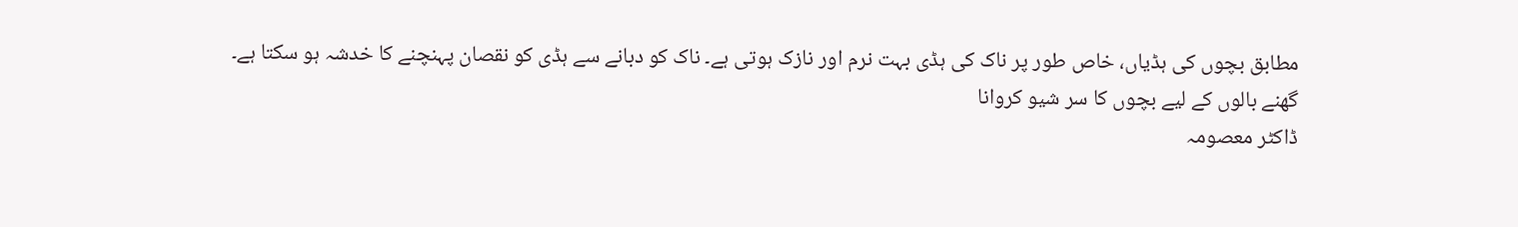مطابق بچوں کی ہڈیاں، خاص طور پر ناک کی ہڈی بہت نرم اور نازک ہوتی ہے۔ ناک کو دبانے سے ہڈی کو نقصان پہنچنے کا خدشہ ہو سکتا ہے۔
گھنے بالوں کے لیے بچوں کا سر شیو کروانا
ڈاکٹر معصومہ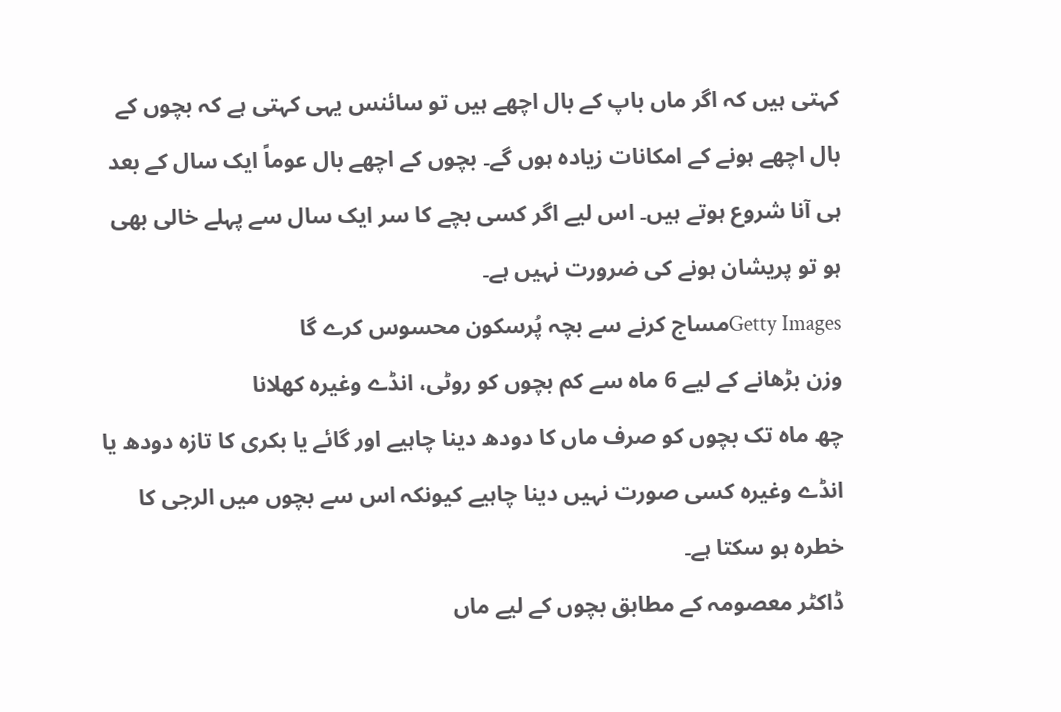کہتی ہیں کہ اگر ماں باپ کے بال اچھے ہیں تو سائنس یہی کہتی ہے کہ بچوں کے بال اچھے ہونے کے امکانات زیادہ ہوں گے۔ بچوں کے اچھے بال عوماً ایک سال کے بعد ہی آنا شروع ہوتے ہیں۔ اس لیے اگر کسی بچے کا سر ایک سال سے پہلے خالی بھی ہو تو پریشان ہونے کی ضرورت نہیں ہے۔
Getty Imagesمساج کرنے سے بچہ پُرسکون محسوس کرے گا
وزن بڑھانے کے لیے 6 ماہ سے کم بچوں کو روٹی، انڈے وغیرہ کھلانا
چھ ماہ تک بچوں کو صرف ماں کا دودھ دینا چاہیے اور گائے یا بکری کا تازہ دودھ یا انڈے وغیرہ کسی صورت نہیں دینا چاہیے کیونکہ اس سے بچوں میں الرجی کا خطرہ ہو سکتا ہے۔
ڈاکٹر معصومہ کے مطابق بچوں کے لیے ماں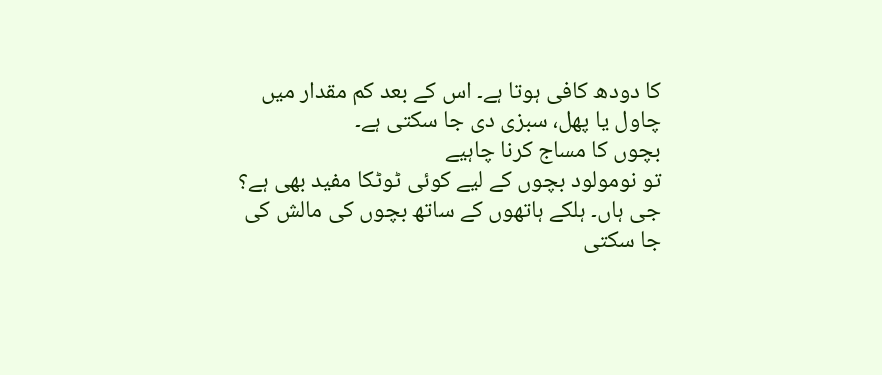کا دودھ کافی ہوتا ہے۔ اس کے بعد کم مقدار میں چاول یا پھل، سبزی دی جا سکتی ہے۔
بچوں کا مساج کرنا چاہیے
تو نومولود بچوں کے لیے کوئی ٹوٹکا مفید بھی ہے؟
جی ہاں۔ ہلکے ہاتھوں کے ساتھ بچوں کی مالش کی جا سکتی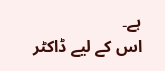ہے۔
اس کے لیے ڈاکٹر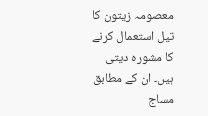معصومہ زیتون کا تیل استعمال کرنے کا مشورہ دیتی ہیں۔ ان کے مطابق مساج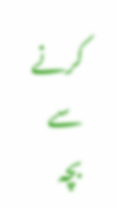کرنے سے بچہ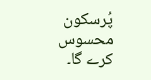پُرسکون محسوس کرے گا۔